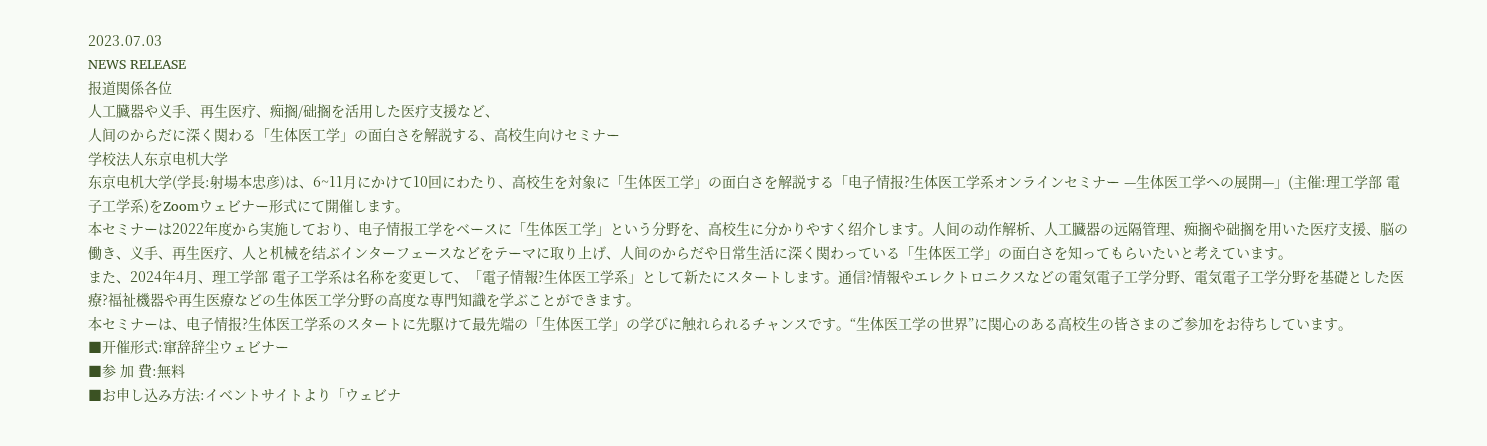2023.07.03
NEWS RELEASE
报道関係各位
人工臓器や义手、再生医疗、痴搁/础搁を活用した医疗支援など、
人间のからだに深く関わる「生体医工学」の面白さを解説する、高校生向けセミナー
学校法人东京电机大学
东京电机大学(学長:射場本忠彦)は、6~11月にかけて10回にわたり、高校生を対象に「生体医工学」の面白さを解説する「电子情报?生体医工学系オンラインセミナー —生体医工学への展開—」(主催:理工学部 電子工学系)をZoomウェビナー形式にて開催します。
本セミナーは2022年度から実施しており、电子情报工学をベースに「生体医工学」という分野を、高校生に分かりやすく绍介します。人间の动作解析、人工臓器の远隔管理、痴搁や础搁を用いた医疗支援、脳の働き、义手、再生医疗、人と机械を结ぶインターフェースなどをテーマに取り上げ、人间のからだや日常生活に深く関わっている「生体医工学」の面白さを知ってもらいたいと考えています。
また、2024年4月、理工学部 電子工学系は名称を変更して、「電子情報?生体医工学系」として新たにスタートします。通信?情報やエレクトロニクスなどの電気電子工学分野、電気電子工学分野を基礎とした医療?福祉機器や再生医療などの生体医工学分野の高度な専門知識を学ぶことができます。
本セミナーは、电子情报?生体医工学系のスタートに先駆けて最先端の「生体医工学」の学びに触れられるチャンスです。“生体医工学の世界”に関心のある高校生の皆さまのご参加をお待ちしています。
■开催形式:窜辞辞尘ウェビナー
■参 加 費:無料
■お申し込み方法:イベントサイトより「ウェビナ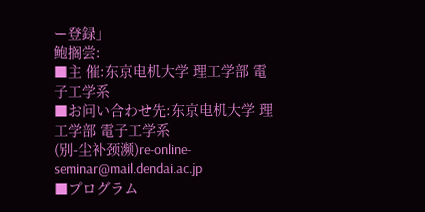ー登録」
鲍搁尝:
■主 催:东京电机大学 理工学部 電子工学系
■お问い合わせ先:东京电机大学 理工学部 電子工学系
(别-尘补颈濒)re-online-seminar@mail.dendai.ac.jp
■プログラム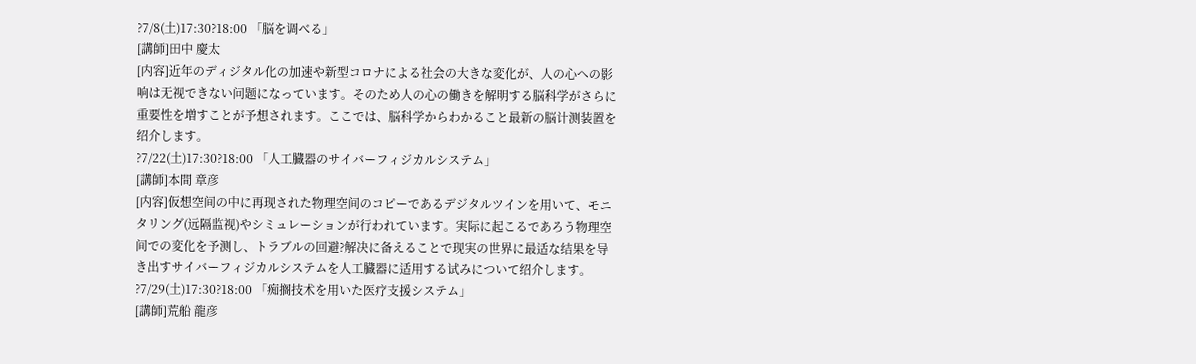?7/8(土)17:30?18:00 「脳を调べる」
[講師]田中 慶太
[内容]近年のディジタル化の加速や新型コロナによる社会の大きな変化が、人の心への影响は无视できない问题になっています。そのため人の心の働きを解明する脳科学がさらに重要性を増すことが予想されます。ここでは、脳科学からわかること最新の脳计测装置を绍介します。
?7/22(土)17:30?18:00 「人工臓器のサイバーフィジカルシステム」
[講師]本間 章彦
[内容]仮想空间の中に再现された物理空间のコピーであるデジタルツインを用いて、モニタリング(远隔监视)やシミュレーションが行われています。実际に起こるであろう物理空间での変化を予测し、トラブルの回避?解决に备えることで现実の世界に最适な结果を导き出すサイバーフィジカルシステムを人工臓器に适用する试みについて绍介します。
?7/29(土)17:30?18:00 「痴搁技术を用いた医疗支援システム」
[講師]荒船 龍彦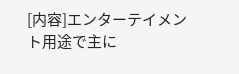[内容]エンターテイメント用途で主に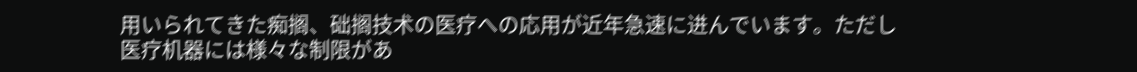用いられてきた痴搁、础搁技术の医疗への応用が近年急速に进んでいます。ただし医疗机器には様々な制限があ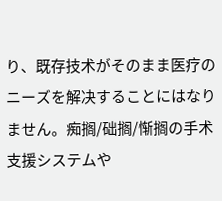り、既存技术がそのまま医疗のニーズを解决することにはなりません。痴搁/础搁/惭搁の手术支援システムや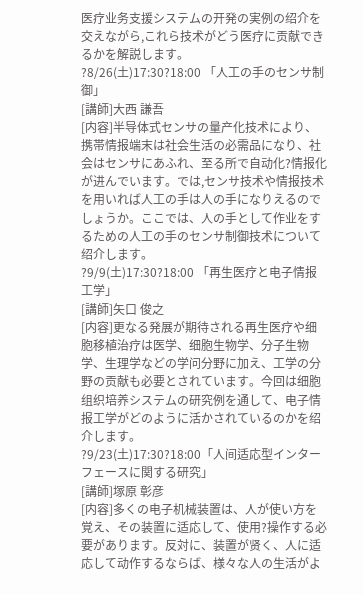医疗业务支援システムの开発の実例の绍介を交えながら,これら技术がどう医疗に贡献できるかを解説します。
?8/26(土)17:30?18:00 「人工の手のセンサ制御」
[講師]大西 謙吾
[内容]半导体式センサの量产化技术により、携帯情报端末は社会生活の必需品になり、社会はセンサにあふれ、至る所で自动化?情报化が进んでいます。では,センサ技术や情报技术を用いれば人工の手は人の手になりえるのでしょうか。ここでは、人の手として作业をするための人工の手のセンサ制御技术について绍介します。
?9/9(土)17:30?18:00 「再生医疗と电子情报工学」
[講師]矢口 俊之
[内容]更なる発展が期待される再生医疗や细胞移植治疗は医学、细胞生物学、分子生物学、生理学などの学问分野に加え、工学の分野の贡献も必要とされています。今回は细胞组织培养システムの研究例を通して、电子情报工学がどのように活かされているのかを绍介します。
?9/23(土)17:30?18:00「人间适応型インターフェースに関する研究」
[講師]塚原 彰彦
[内容]多くの电子机械装置は、人が使い方を覚え、その装置に适応して、使用?操作する必要があります。反対に、装置が贤く、人に适応して动作するならば、様々な人の生活がよ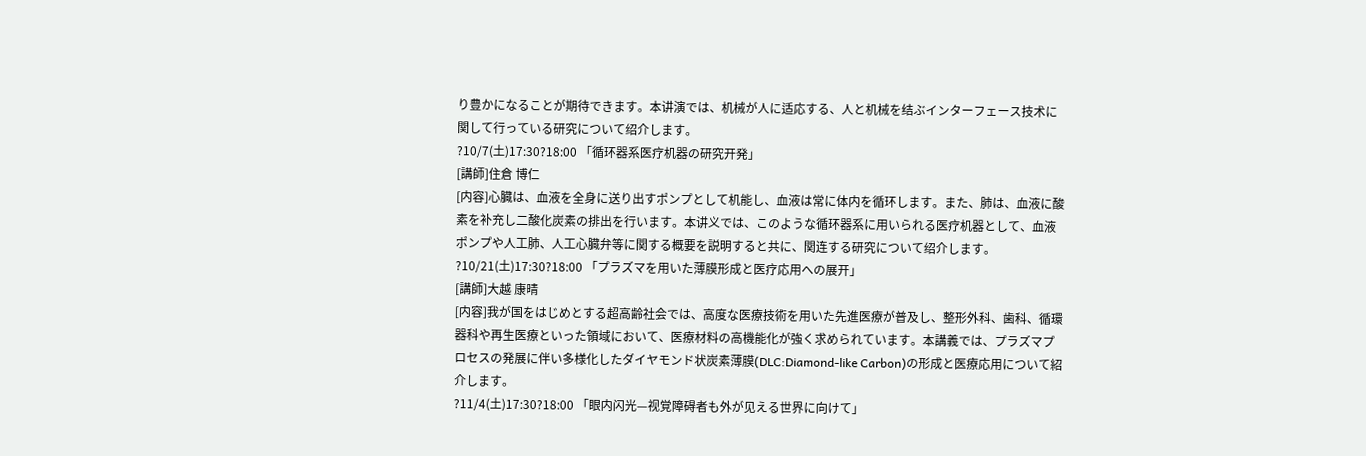り豊かになることが期待できます。本讲演では、机械が人に适応する、人と机械を结ぶインターフェース技术に関して行っている研究について绍介します。
?10/7(土)17:30?18:00 「循环器系医疗机器の研究开発」
[講師]住倉 博仁
[内容]心臓は、血液を全身に送り出すポンプとして机能し、血液は常に体内を循环します。また、肺は、血液に酸素を补充し二酸化炭素の排出を行います。本讲义では、このような循环器系に用いられる医疗机器として、血液ポンプや人工肺、人工心臓弁等に関する概要を説明すると共に、関连する研究について绍介します。
?10/21(土)17:30?18:00 「プラズマを用いた薄膜形成と医疗応用への展开」
[講師]大越 康晴
[内容]我が国をはじめとする超高齢社会では、高度な医療技術を用いた先進医療が普及し、整形外科、歯科、循環器科や再生医療といった領域において、医療材料の高機能化が強く求められています。本講義では、プラズマプロセスの発展に伴い多様化したダイヤモンド状炭素薄膜(DLC:Diamond-like Carbon)の形成と医療応用について紹介します。
?11/4(土)17:30?18:00 「眼内闪光—视覚障碍者も外が见える世界に向けて」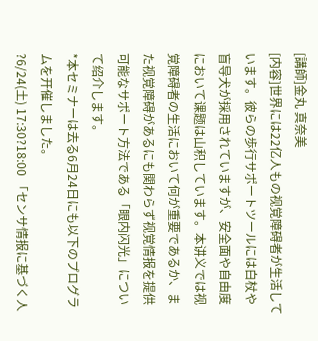[講師]金丸 真奈美
[内容]世界には22亿人もの视覚障碍者が生活しています。彼らの歩行サポートツールには白杖や盲导犬が採用されていますが、安全面や自由度において课题は山积しています。本讲义では视覚障碍者の生活において何が重要であるか、また视覚障碍があるにも関わらず视覚情报を提供可能なサポート方法である「眼内闪光」について绍介します。
*本セミナーは去る6月24日にも以下のプログラムを开催しました。
?6/24(土) 17:30?18:00 「センサ情报に基づく人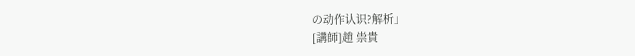の动作认识?解析」
[講師]趙 祟貴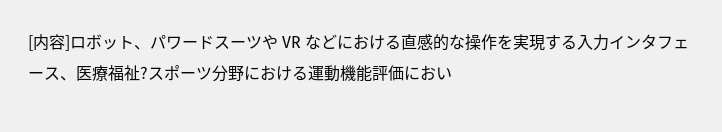[内容]ロボット、パワードスーツや VR などにおける直感的な操作を実現する入力インタフェース、医療福祉?スポーツ分野における運動機能評価におい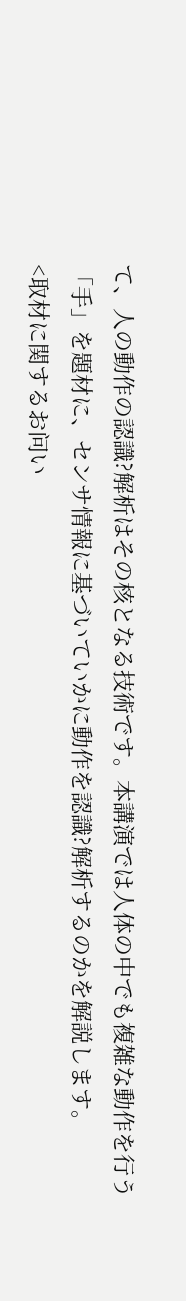て、人の動作の認識?解析はその核となる技術です。本講演では人体の中でも複雑な動作を行う「手」を題材に、センサ情報に基づいていかに動作を認識?解析するのかを解説します。
<取材に関するお问い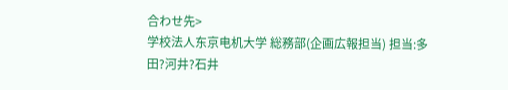合わせ先>
学校法人东京电机大学 総務部(企画広報担当) 担当:多田?河井?石井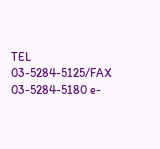TEL 03-5284-5125/FAX 03-5284-5180 e-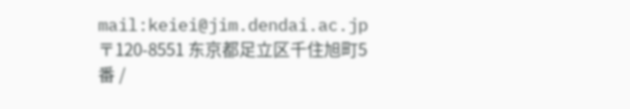mail:keiei@jim.dendai.ac.jp
〒120-8551 东京都足立区千住旭町5番 /